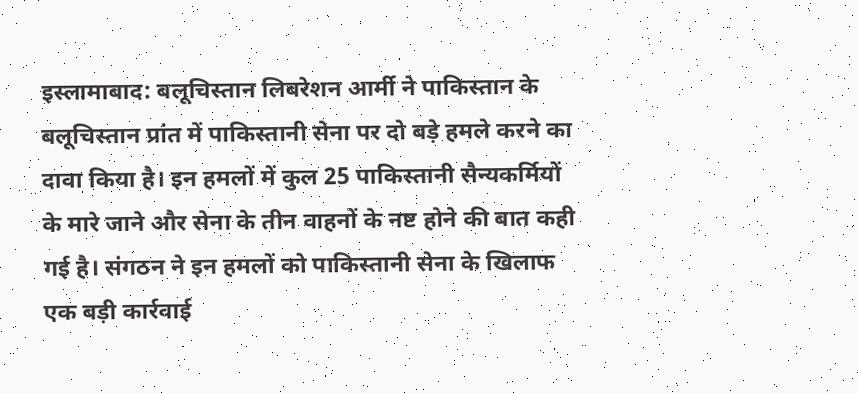इस्लामाबाद: बलूचिस्तान लिबरेशन आर्मी ने पाकिस्तान के बलूचिस्तान प्रांत में पाकिस्तानी सेना पर दो बड़े हमले करने का दावा किया है। इन हमलों में कुल 25 पाकिस्तानी सैन्यकर्मियों के मारे जाने और सेना के तीन वाहनों के नष्ट होने की बात कही गई है। संगठन ने इन हमलों को पाकिस्तानी सेना के खिलाफ एक बड़ी कार्रवाई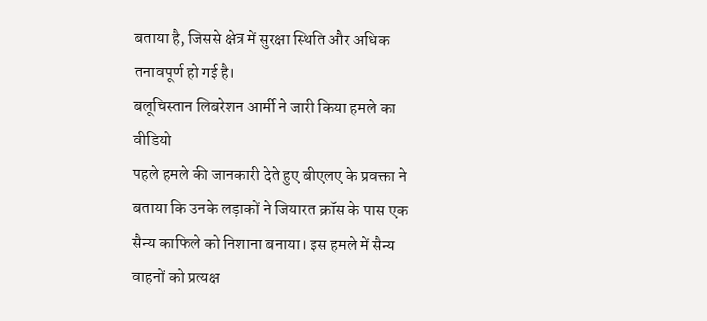बताया है, जिससे क्षेत्र में सुरक्षा स्थिति और अधिक तनावपूर्ण हो गई है।
बलूचिस्तान लिबरेशन आर्मी ने जारी किया हमले का वीडियो
पहले हमले की जानकारी देते हुए बीएलए के प्रवक्ता ने बताया कि उनके लड़ाकों ने जियारत क्रॉस के पास एक सैन्य काफिले को निशाना बनाया। इस हमले में सैन्य वाहनों को प्रत्यक्ष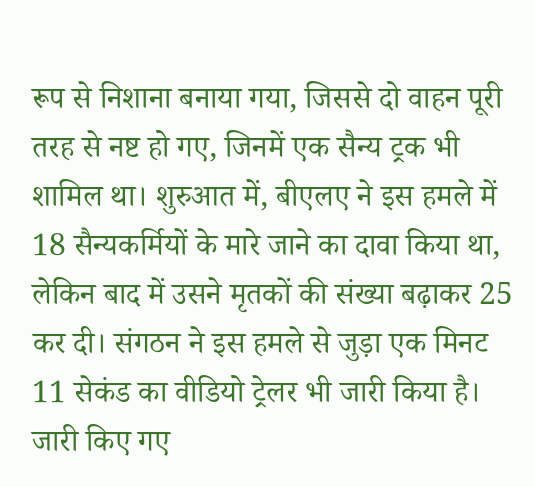रूप से निशाना बनाया गया, जिससे दो वाहन पूरी तरह से नष्ट हो गए, जिनमें एक सैन्य ट्रक भी शामिल था। शुरुआत में, बीएलए ने इस हमले में 18 सैन्यकर्मियों के मारे जाने का दावा किया था, लेकिन बाद में उसने मृतकों की संख्या बढ़ाकर 25 कर दी। संगठन ने इस हमले से जुड़ा एक मिनट 11 सेकंड का वीडियो ट्रेलर भी जारी किया है।
जारी किए गए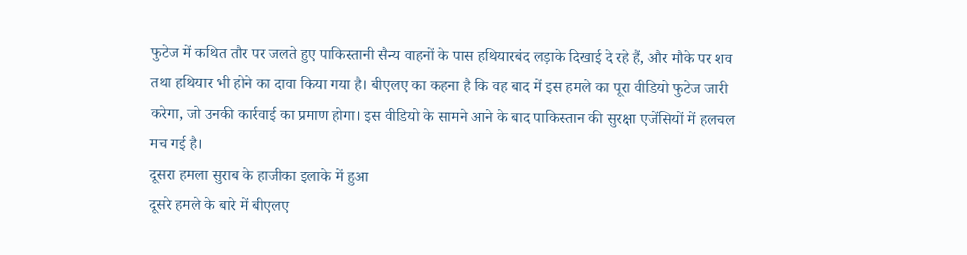फुटेज में कथित तौर पर जलते हुए पाकिस्तानी सैन्य वाहनों के पास हथियारबंद लड़ाके दिखाई दे रहे हैं, और मौके पर शव तथा हथियार भी होने का दावा किया गया है। बीएलए का कहना है कि वह बाद में इस हमले का पूरा वीडियो फुटेज जारी करेगा, जो उनकी कार्रवाई का प्रमाण होगा। इस वीडियो के सामने आने के बाद पाकिस्तान की सुरक्षा एजेंसियों में हलचल मच गई है।
दूसरा हमला सुराब के हाजीका इलाके में हुआ
दूसरे हमले के बारे में बीएलए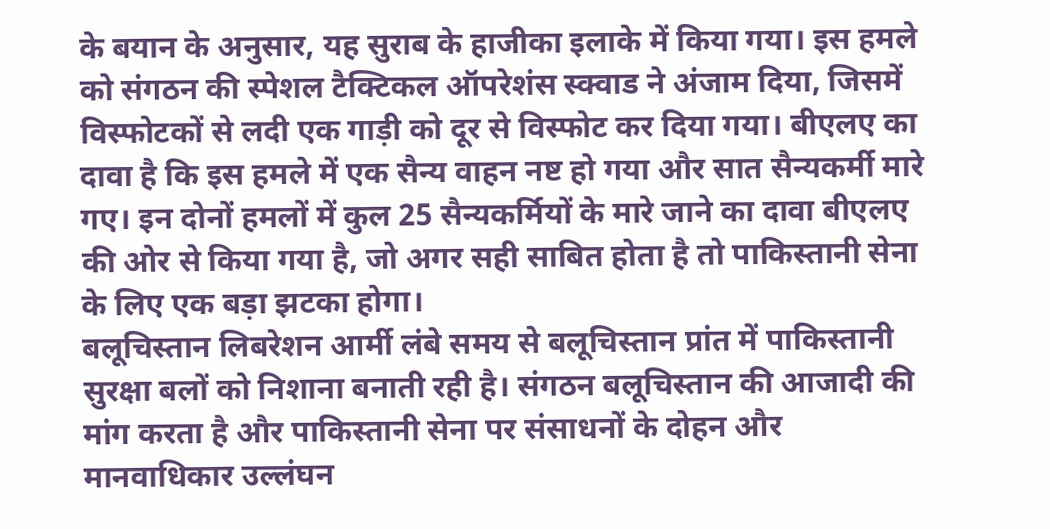के बयान के अनुसार, यह सुराब के हाजीका इलाके में किया गया। इस हमले को संगठन की स्पेशल टैक्टिकल ऑपरेशंस स्क्वाड ने अंजाम दिया, जिसमें विस्फोटकों से लदी एक गाड़ी को दूर से विस्फोट कर दिया गया। बीएलए का दावा है कि इस हमले में एक सैन्य वाहन नष्ट हो गया और सात सैन्यकर्मी मारे गए। इन दोनों हमलों में कुल 25 सैन्यकर्मियों के मारे जाने का दावा बीएलए की ओर से किया गया है, जो अगर सही साबित होता है तो पाकिस्तानी सेना के लिए एक बड़ा झटका होगा।
बलूचिस्तान लिबरेशन आर्मी लंबे समय से बलूचिस्तान प्रांत में पाकिस्तानी सुरक्षा बलों को निशाना बनाती रही है। संगठन बलूचिस्तान की आजादी की मांग करता है और पाकिस्तानी सेना पर संसाधनों के दोहन और मानवाधिकार उल्लंघन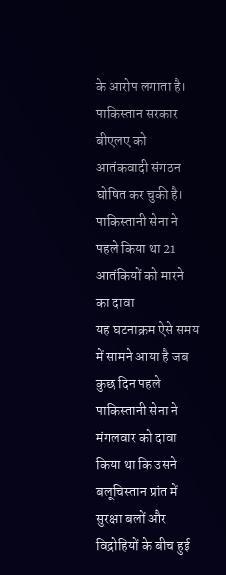के आरोप लगाता है। पाकिस्तान सरकार बीएलए को आतंकवादी संगठन घोषित कर चुकी है।
पाकिस्तानी सेना ने पहले किया था 21 आतंकियों को मारने का दावा
यह घटनाक्रम ऐसे समय में सामने आया है जब कुछ दिन पहले पाकिस्तानी सेना ने मंगलवार को दावा किया था कि उसने बलूचिस्तान प्रांत में सुरक्षा बलों और विद्रोहियों के बीच हुई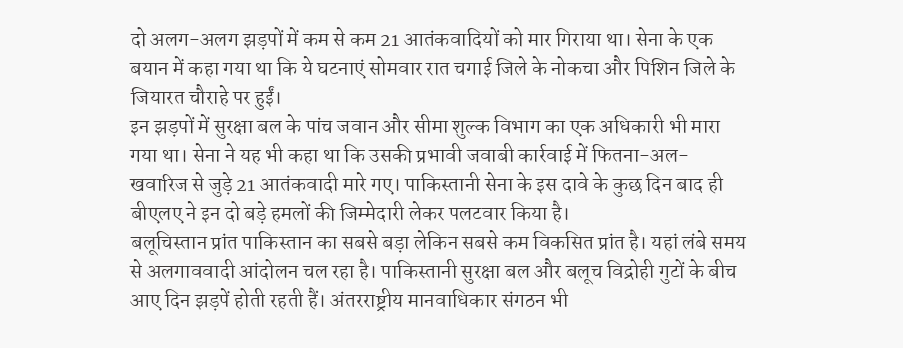दो अलग-अलग झड़पों में कम से कम 21 आतंकवादियों को मार गिराया था। सेना के एक बयान में कहा गया था कि ये घटनाएं सोमवार रात चगाई जिले के नोकचा और पिशिन जिले के जियारत चौराहे पर हुईं।
इन झड़पों में सुरक्षा बल के पांच जवान और सीमा शुल्क विभाग का एक अधिकारी भी मारा गया था। सेना ने यह भी कहा था कि उसकी प्रभावी जवाबी कार्रवाई में फितना-अल- खवारिज से जुड़े 21 आतंकवादी मारे गए। पाकिस्तानी सेना के इस दावे के कुछ दिन बाद ही बीएलए ने इन दो बड़े हमलों की जिम्मेदारी लेकर पलटवार किया है।
बलूचिस्तान प्रांत पाकिस्तान का सबसे बड़ा लेकिन सबसे कम विकसित प्रांत है। यहां लंबे समय से अलगाववादी आंदोलन चल रहा है। पाकिस्तानी सुरक्षा बल और बलूच विद्रोही गुटों के बीच आए दिन झड़पें होती रहती हैं। अंतरराष्ट्रीय मानवाधिकार संगठन भी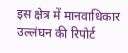इस क्षेत्र में मानवाधिकार उल्लंघन की रिपोर्ट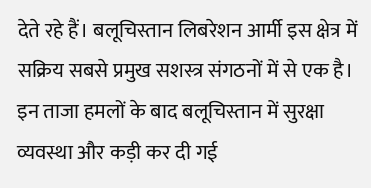देते रहे हैं। बलूचिस्तान लिबरेशन आर्मी इस क्षेत्र में सक्रिय सबसे प्रमुख सशस्त्र संगठनों में से एक है।
इन ताजा हमलों के बाद बलूचिस्तान में सुरक्षा व्यवस्था और कड़ी कर दी गई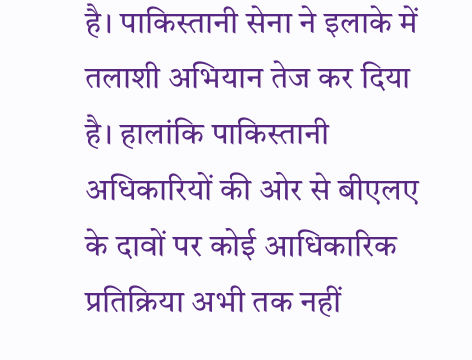है। पाकिस्तानी सेना ने इलाके में तलाशी अभियान तेज कर दिया है। हालांकि पाकिस्तानी अधिकारियों की ओर से बीएलए के दावों पर कोई आधिकारिक प्रतिक्रिया अभी तक नहीं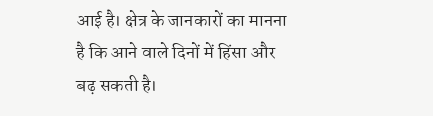आई है। क्षेत्र के जानकारों का मानना है कि आने वाले दिनों में हिंसा और बढ़ सकती है।